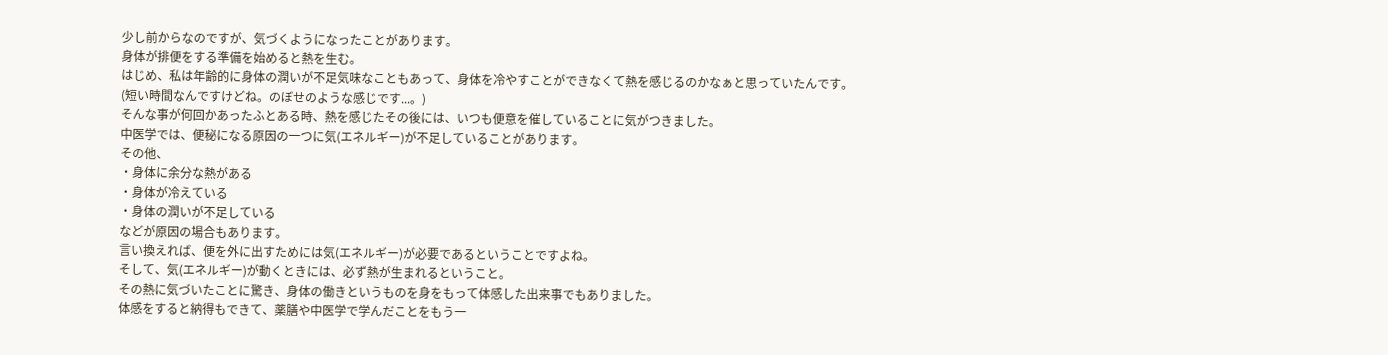少し前からなのですが、気づくようになったことがあります。
身体が排便をする準備を始めると熱を生む。
はじめ、私は年齢的に身体の潤いが不足気味なこともあって、身体を冷やすことができなくて熱を感じるのかなぁと思っていたんです。
(短い時間なんですけどね。のぼせのような感じです...。)
そんな事が何回かあったふとある時、熱を感じたその後には、いつも便意を催していることに気がつきました。
中医学では、便秘になる原因の一つに気(エネルギー)が不足していることがあります。
その他、
・身体に余分な熱がある
・身体が冷えている
・身体の潤いが不足している
などが原因の場合もあります。
言い換えれば、便を外に出すためには気(エネルギー)が必要であるということですよね。
そして、気(エネルギー)が動くときには、必ず熱が生まれるということ。
その熱に気づいたことに驚き、身体の働きというものを身をもって体感した出来事でもありました。
体感をすると納得もできて、薬膳や中医学で学んだことをもう一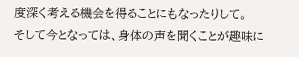度深く考える機会を得ることにもなったりして。
そして今となっては、身体の声を聞くことが趣味に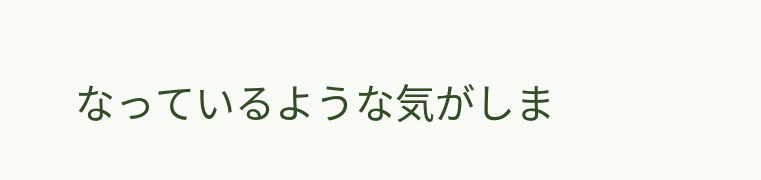なっているような気がしま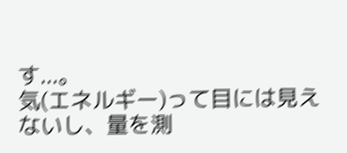す...。
気(エネルギー)って目には見えないし、量を測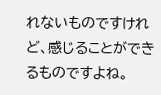れないものですけれど、感じることができるものですよね。